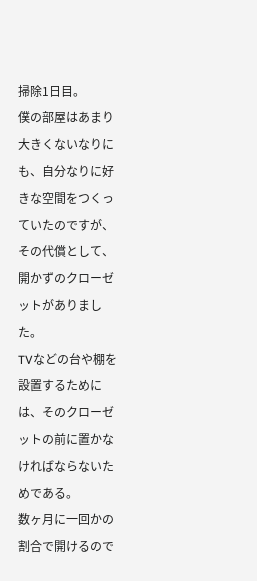掃除1日目。
僕の部屋はあまり大きくないなりにも、自分なりに好きな空間をつくっていたのですが、その代償として、開かずのクローゼットがありました。
TVなどの台や棚を設置するためには、そのクローゼットの前に置かなければならないためである。
数ヶ月に一回かの割合で開けるので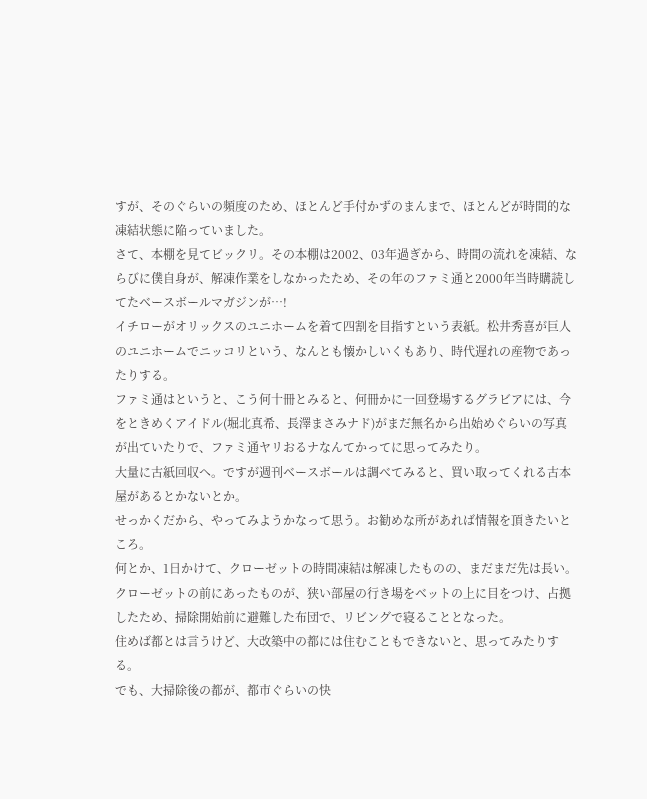すが、そのぐらいの頻度のため、ほとんど手付かずのまんまで、ほとんどが時間的な凍結状態に陥っていました。
さて、本棚を見てビックリ。その本棚は2002、03年過ぎから、時間の流れを凍結、ならびに僕自身が、解凍作業をしなかったため、その年のファミ通と2000年当時購読してたベースボールマガジンが…!
イチローがオリックスのユニホームを着て四割を目指すという表紙。松井秀喜が巨人のユニホームでニッコリという、なんとも懐かしいくもあり、時代遅れの産物であったりする。
ファミ通はというと、こう何十冊とみると、何冊かに一回登場するグラビアには、今をときめくアイドル(堀北真希、長澤まさみナド)がまだ無名から出始めぐらいの写真が出ていたりで、ファミ通ヤリおるナなんてかってに思ってみたり。
大量に古紙回収へ。ですが週刊ベースボールは調べてみると、買い取ってくれる古本屋があるとかないとか。
せっかくだから、やってみようかなって思う。お勧めな所があれば情報を頂きたいところ。
何とか、1日かけて、クローゼットの時間凍結は解凍したものの、まだまだ先は長い。
クローゼットの前にあったものが、狭い部屋の行き場をベットの上に目をつけ、占拠したため、掃除開始前に避難した布団で、リビングで寝ることとなった。
住めば都とは言うけど、大改築中の都には住むこともできないと、思ってみたりする。
でも、大掃除後の都が、都市ぐらいの快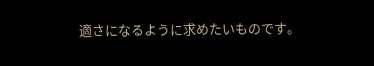適さになるように求めたいものです。